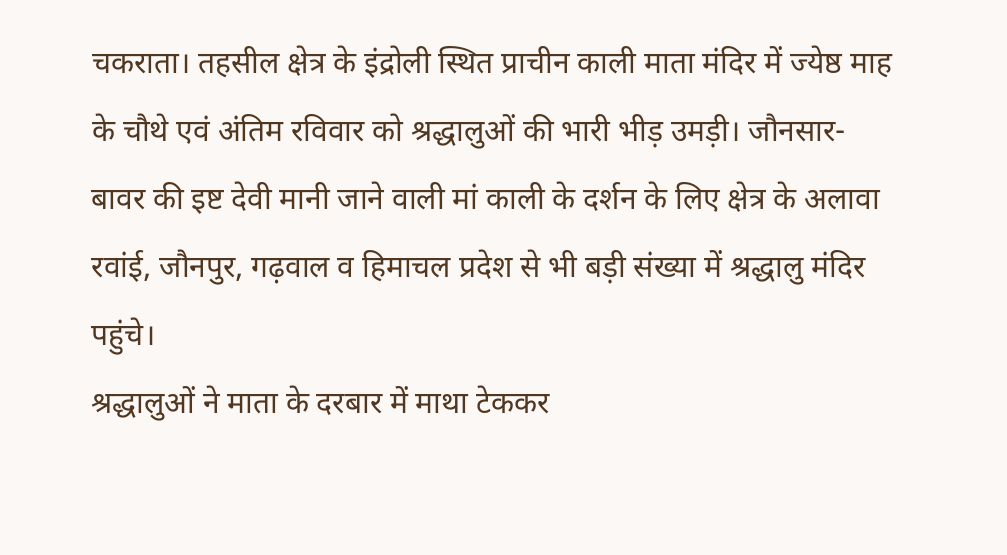चकराता। तहसील क्षेत्र के इंद्रोली स्थित प्राचीन काली माता मंदिर में ज्येष्ठ माह के चौथे एवं अंतिम रविवार को श्रद्धालुओं की भारी भीड़ उमड़ी। जौनसार-बावर की इष्ट देवी मानी जाने वाली मां काली के दर्शन के लिए क्षेत्र के अलावा रवांई, जौनपुर, गढ़वाल व हिमाचल प्रदेश से भी बड़ी संख्या में श्रद्धालु मंदिर पहुंचे।
श्रद्धालुओं ने माता के दरबार में माथा टेककर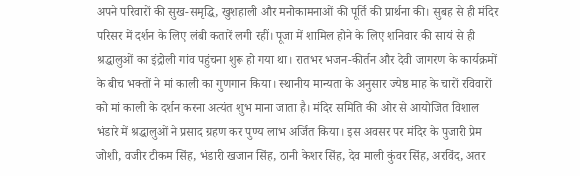अपने परिवारों की सुख-समृद्धि, खुशहाली और मनोकामनाओं की पूर्ति की प्रार्थना की। सुबह से ही मंदिर परिसर में दर्शन के लिए लंबी कतारें लगी रहीं। पूजा में शामिल होने के लिए शनिवार की सायं से ही श्रद्धालुओं का इंद्रोली गांव पहुंचना शुरू हो गया था। रातभर भजन-कीर्तन और देवी जागरण के कार्यक्रमों के बीच भक्तों ने मां काली का गुणगान किया। स्थानीय मान्यता के अनुसार ज्येष्ठ माह के चारों रविवारों को मां काली के दर्शन करना अत्यंत शुभ माना जाता है। मंदिर समिति की ओर से आयोजित विशाल भंडारे में श्रद्धालुओं ने प्रसाद ग्रहण कर पुण्य लाभ अर्जित किया। इस अवसर पर मंदिर के पुजारी प्रेम जोशी, वजीर टीकम सिंह, भंडारी खजान सिंह, ठानी केशर सिंह, देव माली कुंवर सिंह, अरविंद, अतर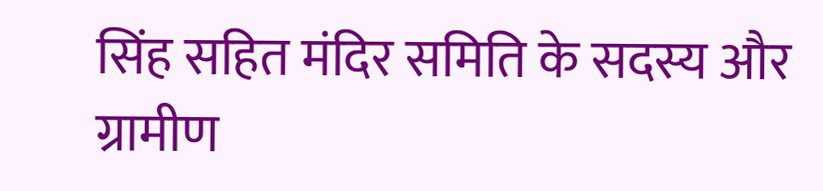सिंह सहित मंदिर समिति के सदस्य और ग्रामीण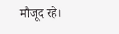मौजूद रहे।